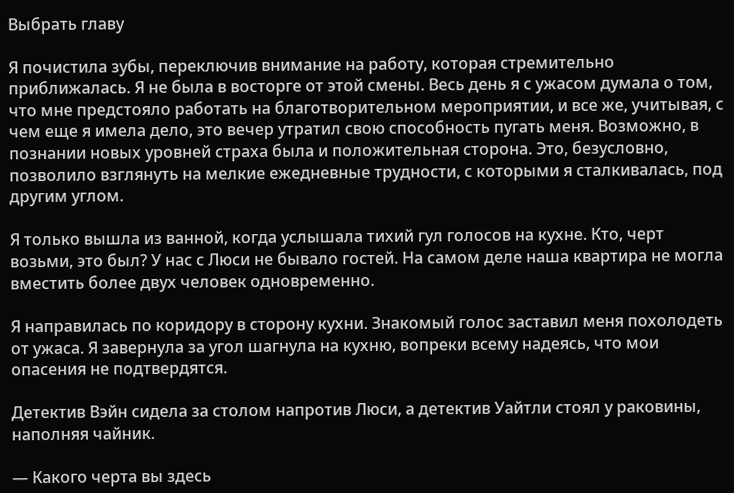Выбрать главу

Я почистила зубы, переключив внимание на работу, которая стремительно приближалась. Я не была в восторге от этой смены. Весь день я с ужасом думала о том, что мне предстояло работать на благотворительном мероприятии, и все же, учитывая, с чем еще я имела дело, это вечер утратил свою способность пугать меня. Возможно, в познании новых уровней страха была и положительная сторона. Это, безусловно, позволило взглянуть на мелкие ежедневные трудности, с которыми я сталкивалась, под другим углом.

Я только вышла из ванной, когда услышала тихий гул голосов на кухне. Кто, черт возьми, это был? У нас с Люси не бывало гостей. На самом деле наша квартира не могла вместить более двух человек одновременно.

Я направилась по коридору в сторону кухни. Знакомый голос заставил меня похолодеть от ужаса. Я завернула за угол шагнула на кухню, вопреки всему надеясь, что мои опасения не подтвердятся.

Детектив Вэйн сидела за столом напротив Люси, а детектив Уайтли стоял у раковины, наполняя чайник.

— Какого черта вы здесь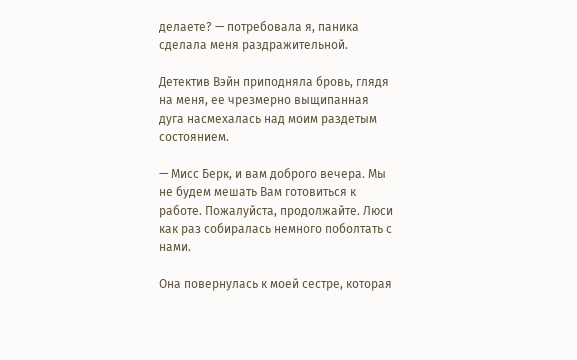делаете? — потребовала я, паника сделала меня раздражительной.

Детектив Вэйн приподняла бровь, глядя на меня, ее чрезмерно выщипанная дуга насмехалась над моим раздетым состоянием.

— Мисс Берк, и вам доброго вечера. Мы не будем мешать Вам готовиться к работе. Пожалуйста, продолжайте. Люси как раз собиралась немного поболтать с нами.

Она повернулась к моей сестре, которая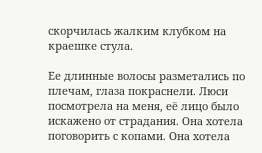скорчилась жалким клубком на краешке стула.

Ее длинные волосы разметались по плечам, глаза покраснели. Люси посмотрела на меня, её лицо было искажено от страдания. Она хотела поговорить с копами. Она хотела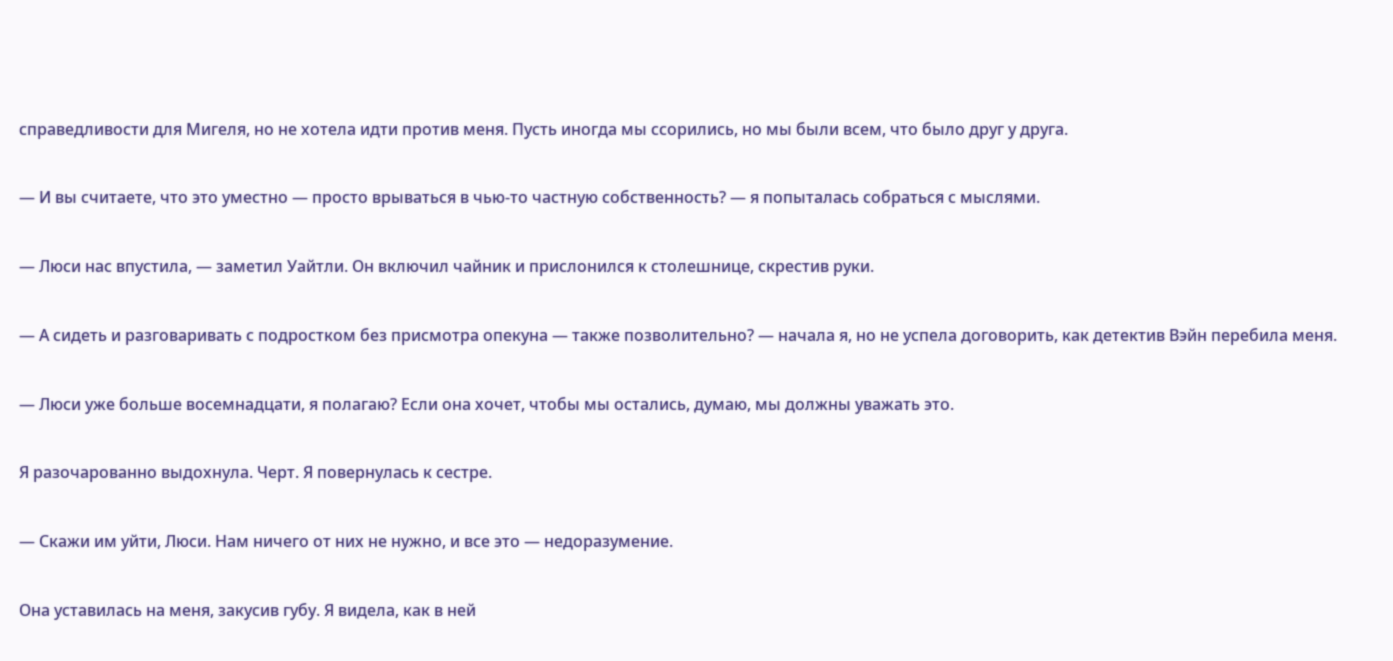справедливости для Мигеля, но не хотела идти против меня. Пусть иногда мы ссорились, но мы были всем, что было друг у друга.

— И вы считаете, что это уместно — просто врываться в чью-то частную собственность? — я попыталась собраться с мыслями.

— Люси нас впустила, — заметил Уайтли. Он включил чайник и прислонился к столешнице, скрестив руки.

— А сидеть и разговаривать с подростком без присмотра опекуна — также позволительно? — начала я, но не успела договорить, как детектив Вэйн перебила меня.

— Люси уже больше восемнадцати, я полагаю? Если она хочет, чтобы мы остались, думаю, мы должны уважать это.

Я разочарованно выдохнула. Черт. Я повернулась к сестре.

— Скажи им уйти, Люси. Нам ничего от них не нужно, и все это — недоразумение.

Она уставилась на меня, закусив губу. Я видела, как в ней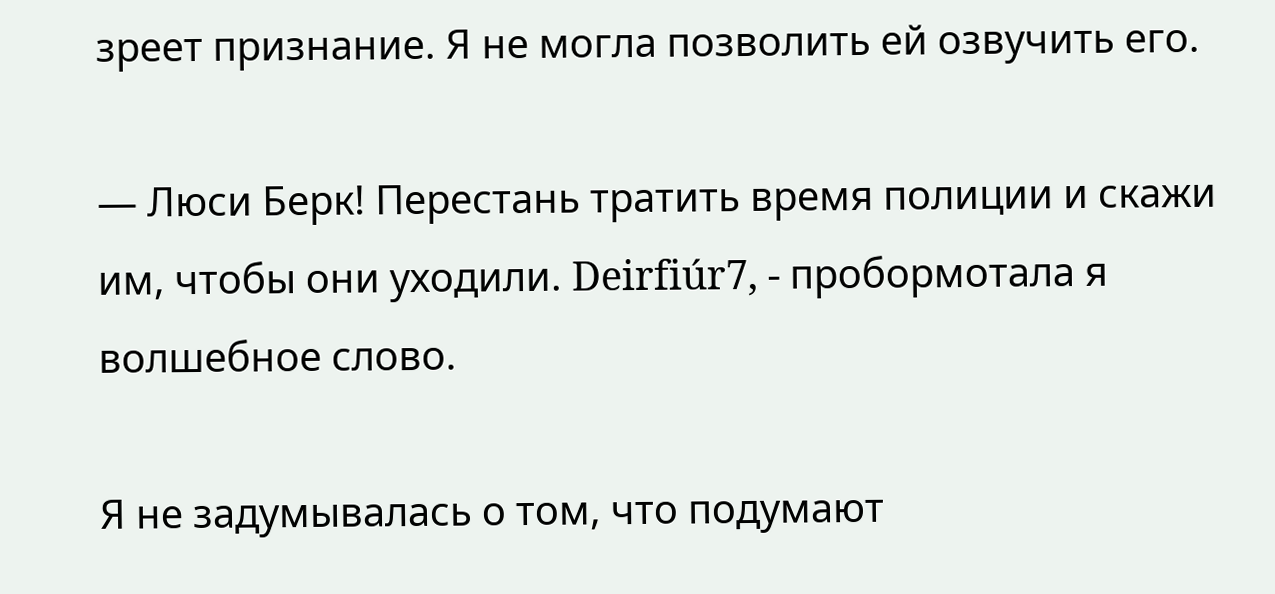зреет признание. Я не могла позволить ей озвучить его.

— Люси Берк! Перестань тратить время полиции и скажи им, чтобы они уходили. Deirfiúr7, - пробормотала я волшебное слово.

Я не задумывалась о том, что подумают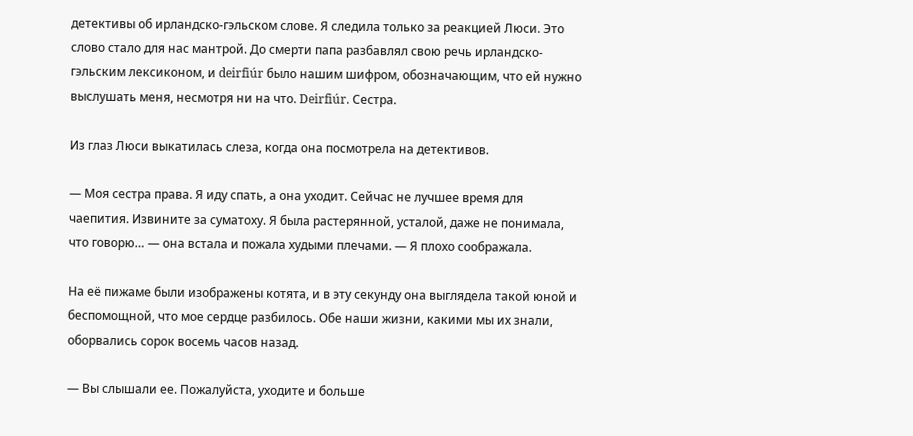детективы об ирландско-гэльском слове. Я следила только за реакцией Люси. Это слово стало для нас мантрой. До смерти папа разбавлял свою речь ирландско-гэльским лексиконом, и deirfiúr было нашим шифром, обозначающим, что ей нужно выслушать меня, несмотря ни на что. Deirfiúr. Сестра.

Из глаз Люси выкатилась слеза, когда она посмотрела на детективов.

— Моя сестра права. Я иду спать, а она уходит. Сейчас не лучшее время для чаепития. Извините за суматоху. Я была растерянной, усталой, даже не понимала, что говорю… — она встала и пожала худыми плечами. — Я плохо соображала.

На её пижаме были изображены котята, и в эту секунду она выглядела такой юной и беспомощной, что мое сердце разбилось. Обе наши жизни, какими мы их знали, оборвались сорок восемь часов назад.

— Вы слышали ее. Пожалуйста, уходите и больше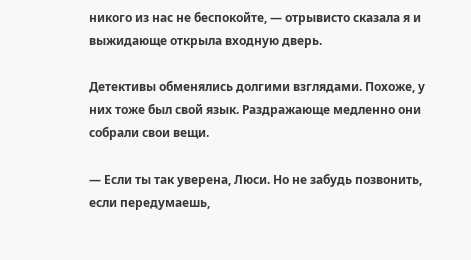никого из нас не беспокойте, — отрывисто сказала я и выжидающе открыла входную дверь.

Детективы обменялись долгими взглядами. Похоже, у них тоже был свой язык. Раздражающе медленно они собрали свои вещи.

— Если ты так уверена, Люси. Но не забудь позвонить, если передумаешь,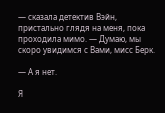— сказала детектив Вэйн, пристально глядя на меня, пока проходила мимо. — Думаю, мы скоро увидимся с Вами, мисс Берк.

— А я нет.

Я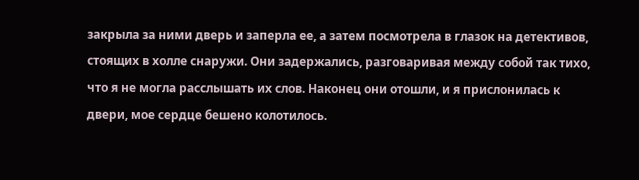закрыла за ними дверь и заперла ее, а затем посмотрела в глазок на детективов, стоящих в холле снаружи. Они задержались, разговаривая между собой так тихо, что я не могла расслышать их слов. Наконец они отошли, и я прислонилась к двери, мое сердце бешено колотилось.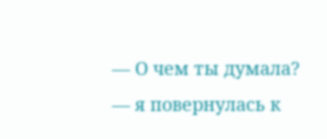— О чем ты думала? — я повернулась к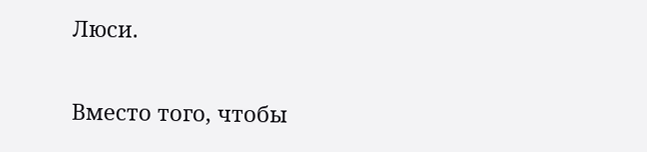Люси.

Вместо того, чтобы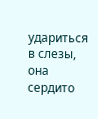удариться в слезы, она сердито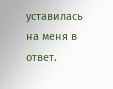уставилась на меня в ответ.